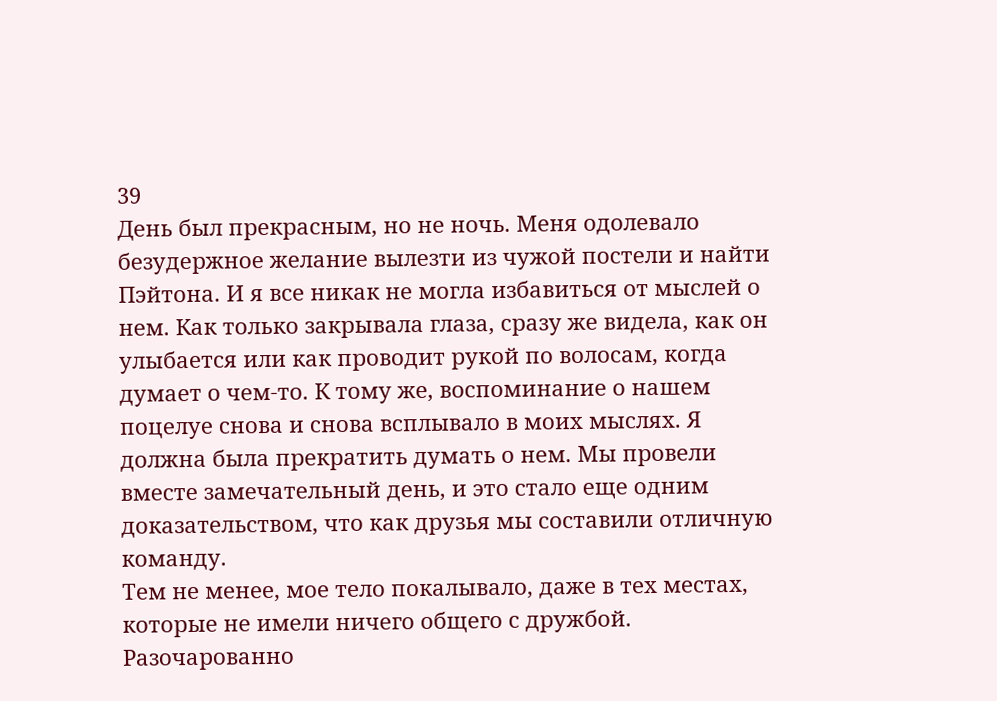39
День был прекрасным, но не ночь. Меня одолевало безудержное желание вылезти из чужой постели и найти Пэйтона. И я все никак не могла избавиться от мыслей о нем. Как только закрывала глаза, сразу же видела, как он улыбается или как проводит рукой по волосам, когда думает о чем-то. К тому же, воспоминание о нашем поцелуе снова и снова всплывало в моих мыслях. Я должна была прекратить думать о нем. Мы провели вместе замечательный день, и это стало еще одним доказательством, что как друзья мы составили отличную команду.
Тем не менее, мое тело покалывало, даже в тех местах, которые не имели ничего общего с дружбой. Разочарованно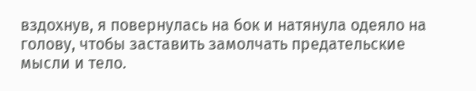вздохнув, я повернулась на бок и натянула одеяло на голову, чтобы заставить замолчать предательские мысли и тело.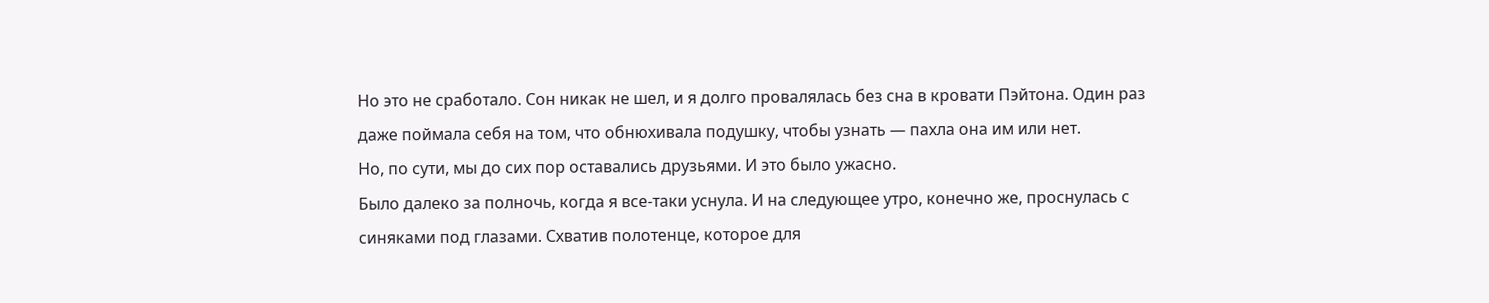Но это не сработало. Сон никак не шел, и я долго провалялась без сна в кровати Пэйтона. Один раз даже поймала себя на том, что обнюхивала подушку, чтобы узнать — пахла она им или нет.
Но, по сути, мы до сих пор оставались друзьями. И это было ужасно.
Было далеко за полночь, когда я все-таки уснула. И на следующее утро, конечно же, проснулась с синяками под глазами. Схватив полотенце, которое для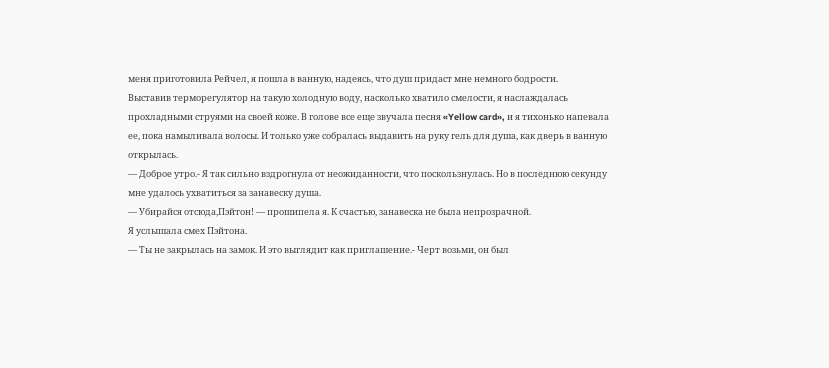меня приготовила Рейчел, я пошла в ванную, надеясь, что душ придаст мне немного бодрости.
Выставив терморегулятор на такую холодную воду, насколько хватило смелости, я наслаждалась прохладными струями на своей коже. В голове все еще звучала песня «Yellow card», и я тихонько напевала ее, пока намыливала волосы. И только уже собралась выдавить на руку гель для душа, как дверь в ванную открылась.
— Доброе утро.- Я так сильно вздрогнула от неожиданности, что поскользнулась. Но в последнюю секунду мне удалось ухватиться за занавеску душа.
— Убирайся отсюда,Пэйтон! — прошипела я. К счастью, занавеска не была непрозрачной.
Я услышала смех Пэйтона.
— Ты не закрылась на замок. И это выглядит как приглашение.- Черт возьми, он был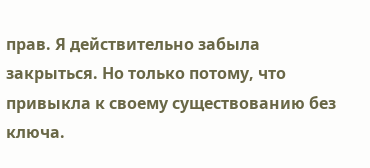прав. Я действительно забыла закрыться. Но только потому, что привыкла к своему существованию без ключа.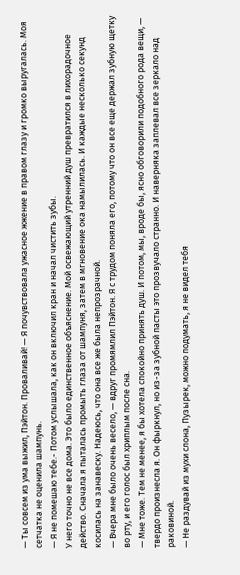— Ты совсем из ума выжил, Пэйтон. Проваливай! — Я почувствовала ужасное жжение в правом глазу и громко выругалась. Моя сетчатка не оценила шампунь.
— Я не помешаю тебе.- Потом услышала, как он включил кран и начал чистить зубы.
У него точно не все дома. Это было единственное объяснение. Мой освежающий утренний душ превратился в лихорадочное действо. Сначала я пыталась промыть глаза от шампуня, затем в мгновение ока намылилась. И каждые несколько секунд косилась на занавеску. Надеюсь, что она все же была непрозрачной.
— Вчера мне было очень весело, — вдруг промямлил Пэйтон. Я с трудом поняла его, потому что он все еще держал зубную щетку во рту, и его голос был хриплым после сна.
— Мне тоже. Тем не менее, я бы хотела спокойно принять душ. И потом, мы, вроде бы, ясно обговорили подобного рода вещи, — твердо произнесла я. Он фыркнул, но из-за зубной пасты это прозвучало странно. И наверняка заплевал все зеркало над раковиной.
— Не раздувай из мухи слона, Пузырек, можно подумать, я не видел тебя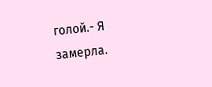голой.- Я замерла.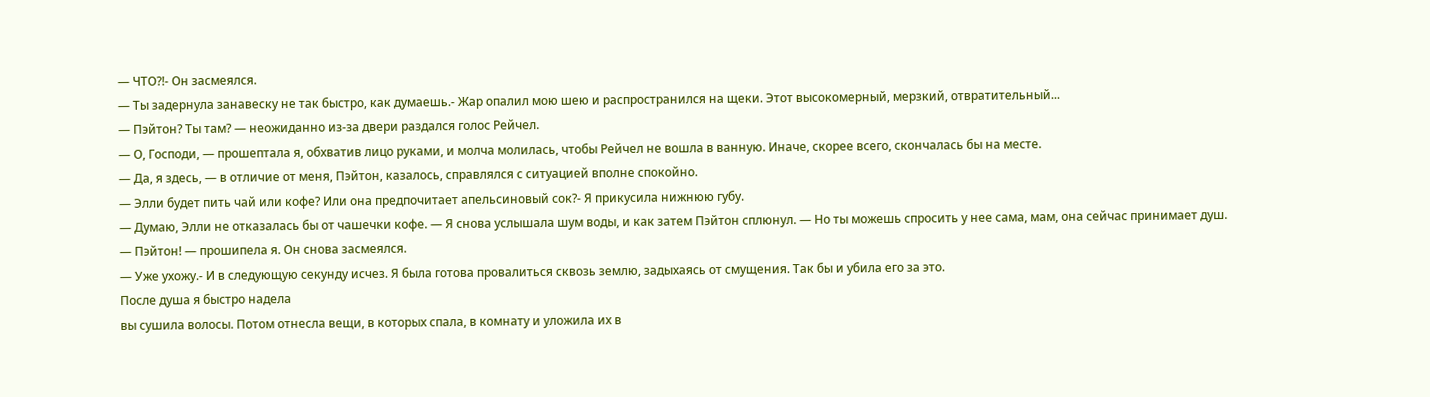— ЧТО?!- Он засмеялся.
— Ты задернула занавеску не так быстро, как думаешь.- Жар опалил мою шею и распространился на щеки. Этот высокомерный, мерзкий, отвратительный...
— Пэйтон? Ты там? — неожиданно из-за двери раздался голос Рейчел.
— О, Господи, — прошептала я, обхватив лицо руками, и молча молилась, чтобы Рейчел не вошла в ванную. Иначе, скорее всего, скончалась бы на месте.
— Да, я здесь, — в отличие от меня, Пэйтон, казалось, справлялся с ситуацией вполне спокойно.
— Элли будет пить чай или кофе? Или она предпочитает апельсиновый сок?- Я прикусила нижнюю губу.
— Думаю, Элли не отказалась бы от чашечки кофе. — Я снова услышала шум воды, и как затем Пэйтон сплюнул. — Но ты можешь спросить у нее сама, мам, она сейчас принимает душ.
— Пэйтон! — прошипела я. Он снова засмеялся.
— Уже ухожу.- И в следующую секунду исчез. Я была готова провалиться сквозь землю, задыхаясь от смущения. Так бы и убила его за это.
После душа я быстро надела
вы сушила волосы. Потом отнесла вещи, в которых спала, в комнату и уложила их в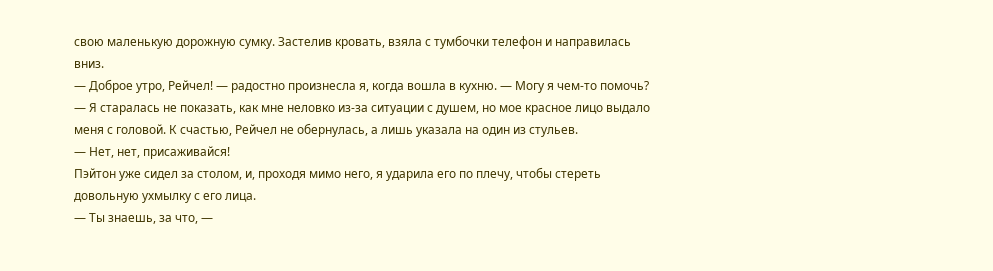свою маленькую дорожную сумку. Застелив кровать, взяла с тумбочки телефон и направилась вниз.
— Доброе утро, Рейчел! — радостно произнесла я, когда вошла в кухню. — Могу я чем-то помочь? — Я старалась не показать, как мне неловко из-за ситуации с душем, но мое красное лицо выдало меня с головой. К счастью, Рейчел не обернулась, а лишь указала на один из стульев.
— Нет, нет, присаживайся!
Пэйтон уже сидел за столом, и, проходя мимо него, я ударила его по плечу, чтобы стереть довольную ухмылку с его лица.
— Ты знаешь, за что, —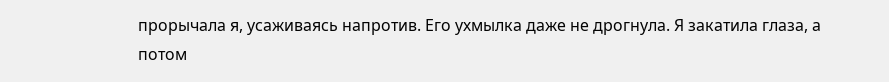прорычала я, усаживаясь напротив. Его ухмылка даже не дрогнула. Я закатила глаза, а потом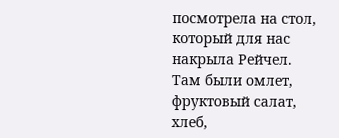посмотрела на стол, который для нас накрыла Рейчел. Там были омлет, фруктовый салат, хлеб,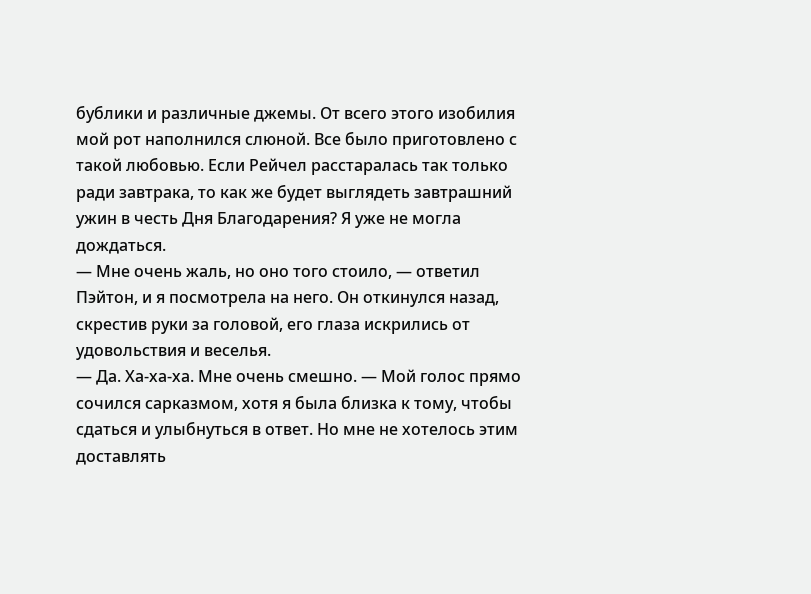бублики и различные джемы. От всего этого изобилия мой рот наполнился слюной. Все было приготовлено с такой любовью. Если Рейчел расстаралась так только ради завтрака, то как же будет выглядеть завтрашний ужин в честь Дня Благодарения? Я уже не могла дождаться.
— Мне очень жаль, но оно того стоило, — ответил Пэйтон, и я посмотрела на него. Он откинулся назад, скрестив руки за головой, его глаза искрились от удовольствия и веселья.
— Да. Ха-ха-ха. Мне очень смешно. — Мой голос прямо сочился сарказмом, хотя я была близка к тому, чтобы сдаться и улыбнуться в ответ. Но мне не хотелось этим доставлять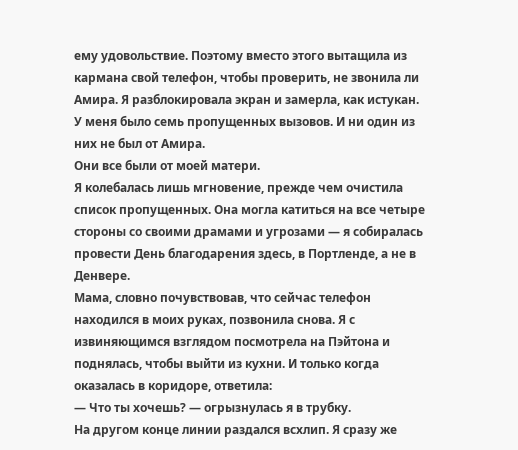ему удовольствие. Поэтому вместо этого вытащила из кармана свой телефон, чтобы проверить, не звонила ли Амира. Я разблокировала экран и замерла, как истукан.
У меня было семь пропущенных вызовов. И ни один из них не был от Амира.
Они все были от моей матери.
Я колебалась лишь мгновение, прежде чем очистила список пропущенных. Она могла катиться на все четыре стороны со своими драмами и угрозами — я собиралась провести День благодарения здесь, в Портленде, а не в Денвере.
Мама, словно почувствовав, что сейчас телефон находился в моих руках, позвонила снова. Я с извиняющимся взглядом посмотрела на Пэйтона и поднялась, чтобы выйти из кухни. И только когда оказалась в коридоре, ответила:
— Что ты хочешь? — огрызнулась я в трубку.
На другом конце линии раздался всхлип. Я сразу же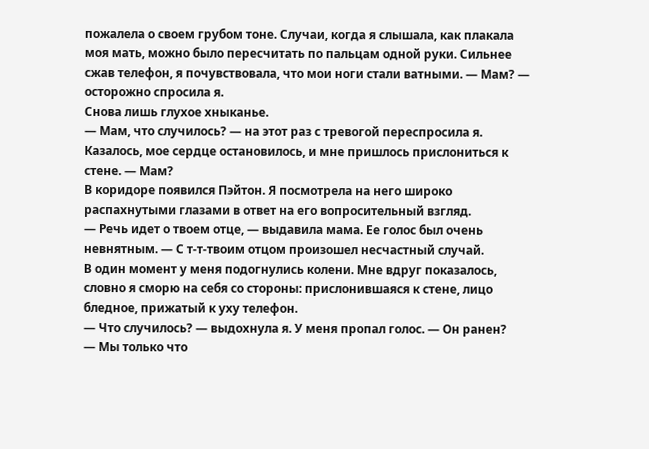пожалела о своем грубом тоне. Случаи, когда я слышала, как плакала моя мать, можно было пересчитать по пальцам одной руки. Сильнее сжав телефон, я почувствовала, что мои ноги стали ватными. — Мам? — осторожно спросила я.
Снова лишь глухое хныканье.
— Мам, что случилось? — на этот раз с тревогой переспросила я. Казалось, мое сердце остановилось, и мне пришлось прислониться к стене. — Мам?
В коридоре появился Пэйтон. Я посмотрела на него широко распахнутыми глазами в ответ на его вопросительный взгляд.
— Речь идет о твоем отце, — выдавила мама. Ее голос был очень невнятным. — С т-т-твоим отцом произошел несчастный случай.
В один момент у меня подогнулись колени. Мне вдруг показалось, словно я сморю на себя со стороны: прислонившаяся к стене, лицо бледное, прижатый к уху телефон.
— Что случилось? — выдохнула я. У меня пропал голос. — Он ранен?
— Мы только что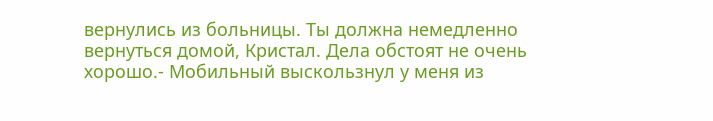вернулись из больницы. Ты должна немедленно вернуться домой, Кристал. Дела обстоят не очень хорошо.- Мобильный выскользнул у меня из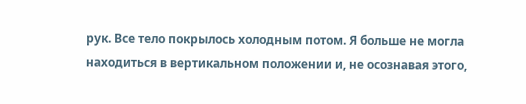рук. Все тело покрылось холодным потом. Я больше не могла находиться в вертикальном положении и, не осознавая этого,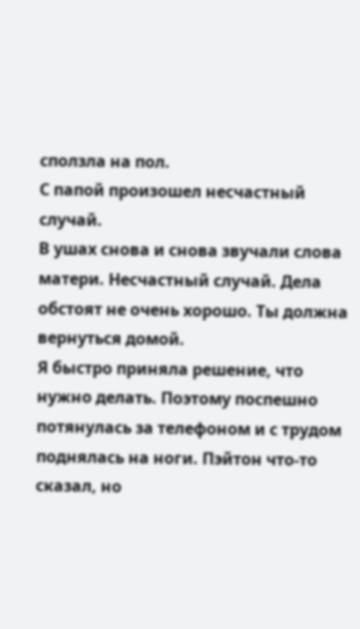сползла на пол.
С папой произошел несчастный случай.
В ушах снова и снова звучали слова матери. Несчастный случай. Дела обстоят не очень хорошо. Ты должна вернуться домой.
Я быстро приняла решение, что нужно делать. Поэтому поспешно потянулась за телефоном и с трудом поднялась на ноги. Пэйтон что-то сказал, но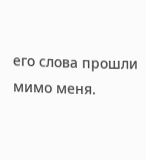его слова прошли мимо меня.